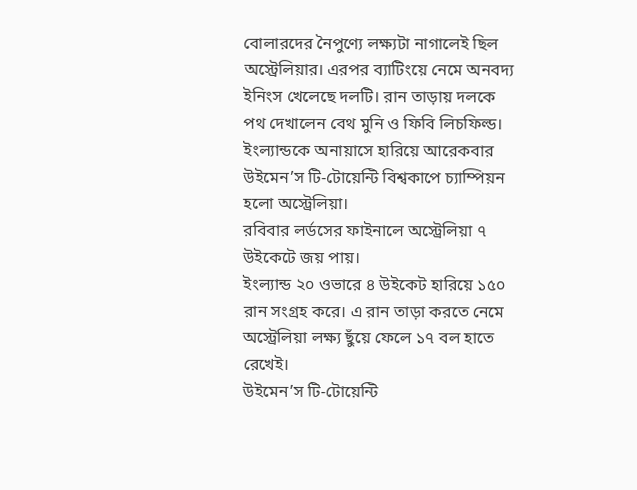বোলারদের নৈপুণ্যে লক্ষ্যটা নাগালেই ছিল অস্ট্রেলিয়ার। এরপর ব্যাটিংয়ে নেমে অনবদ্য ইনিংস খেলেছে দলটি। রান তাড়ায় দলকে পথ দেখালেন বেথ মুনি ও ফিবি লিচফিল্ড। ইংল্যান্ডকে অনায়াসে হারিয়ে আরেকবার উইমেন’স টি-টোয়েন্টি বিশ্বকাপে চ্যাম্পিয়ন হলো অস্ট্রেলিয়া।
রবিবার লর্ডসের ফাইনালে অস্ট্রেলিয়া ৭ উইকেটে জয় পায়।
ইংল্যান্ড ২০ ওভারে ৪ উইকেট হারিয়ে ১৫০ রান সংগ্রহ করে। এ রান তাড়া করতে নেমে অস্ট্রেলিয়া লক্ষ্য ছুঁয়ে ফেলে ১৭ বল হাতে রেখেই।
উইমেন’স টি-টোয়েন্টি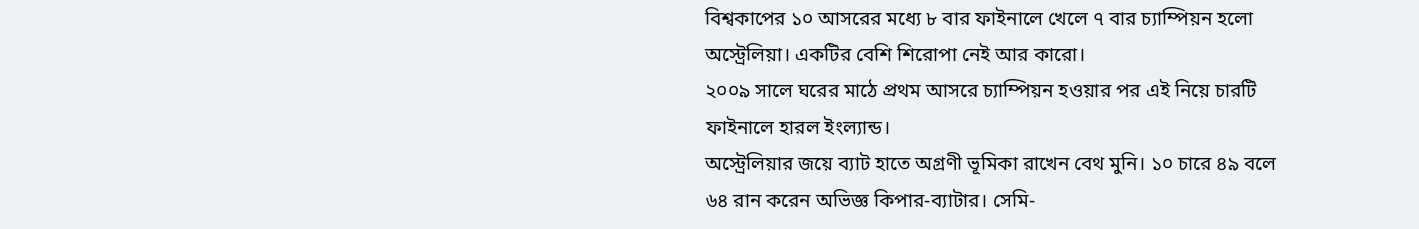বিশ্বকাপের ১০ আসরের মধ্যে ৮ বার ফাইনালে খেলে ৭ বার চ্যাম্পিয়ন হলো অস্ট্রেলিয়া। একটির বেশি শিরোপা নেই আর কারো।
২০০৯ সালে ঘরের মাঠে প্রথম আসরে চ্যাম্পিয়ন হওয়ার পর এই নিয়ে চারটি ফাইনালে হারল ইংল্যান্ড।
অস্ট্রেলিয়ার জয়ে ব্যাট হাতে অগ্রণী ভূমিকা রাখেন বেথ মুনি। ১০ চারে ৪৯ বলে ৬৪ রান করেন অভিজ্ঞ কিপার-ব্যাটার। সেমি-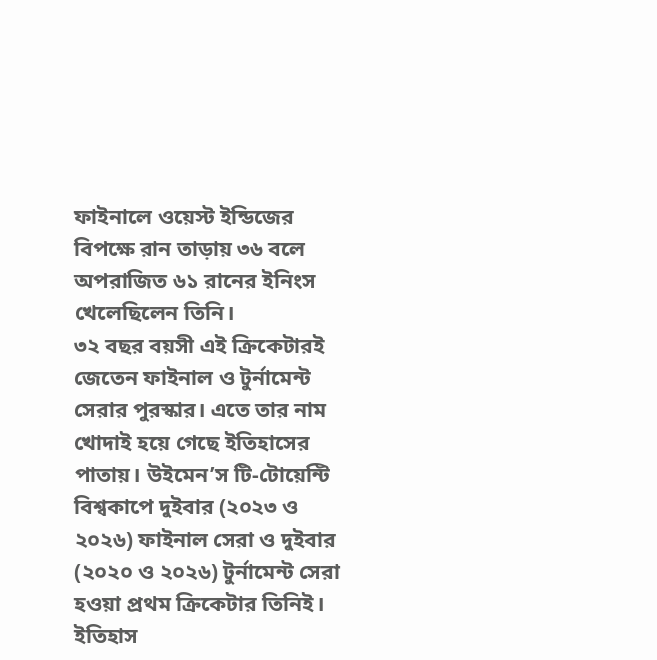ফাইনালে ওয়েস্ট ইন্ডিজের বিপক্ষে রান তাড়ায় ৩৬ বলে অপরাজিত ৬১ রানের ইনিংস খেলেছিলেন তিনি।
৩২ বছর বয়সী এই ক্রিকেটারই জেতেন ফাইনাল ও টুর্নামেন্ট সেরার পুরস্কার। এতে তার নাম খোদাই হয়ে গেছে ইতিহাসের পাতায়। উইমেন’স টি-টোয়েন্টি বিশ্বকাপে দুইবার (২০২৩ ও ২০২৬) ফাইনাল সেরা ও দুইবার (২০২০ ও ২০২৬) টুর্নামেন্ট সেরা হওয়া প্রথম ক্রিকেটার তিনিই।
ইতিহাস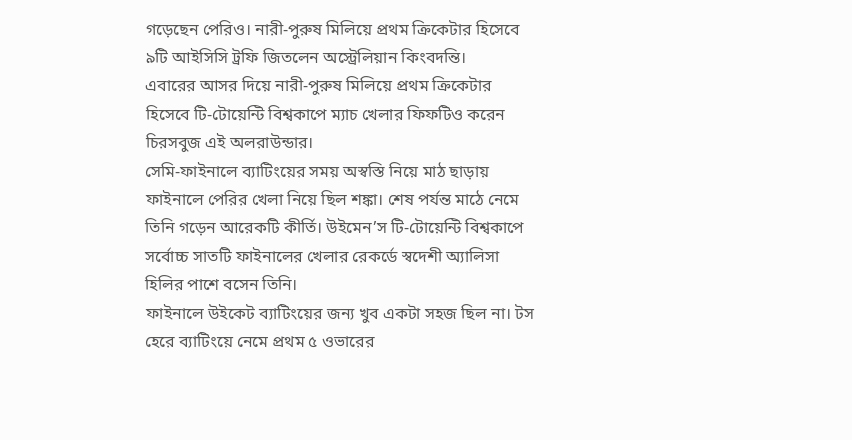গড়েছেন পেরিও। নারী-পুরুষ মিলিয়ে প্রথম ক্রিকেটার হিসেবে ৯টি আইসিসি ট্রফি জিতলেন অস্ট্রেলিয়ান কিংবদন্তি।
এবারের আসর দিয়ে নারী-পুরুষ মিলিয়ে প্রথম ক্রিকেটার হিসেবে টি-টোয়েন্টি বিশ্বকাপে ম্যাচ খেলার ফিফটিও করেন চিরসবুজ এই অলরাউন্ডার।
সেমি-ফাইনালে ব্যাটিংয়ের সময় অস্বস্তি নিয়ে মাঠ ছাড়ায় ফাইনালে পেরির খেলা নিয়ে ছিল শঙ্কা। শেষ পর্যন্ত মাঠে নেমে তিনি গড়েন আরেকটি কীর্তি। উইমেন’স টি-টোয়েন্টি বিশ্বকাপে সর্বোচ্চ সাতটি ফাইনালের খেলার রেকর্ডে স্বদেশী অ্যালিসা হিলির পাশে বসেন তিনি।
ফাইনালে উইকেট ব্যাটিংয়ের জন্য খুব একটা সহজ ছিল না। টস হেরে ব্যাটিংয়ে নেমে প্রথম ৫ ওভারের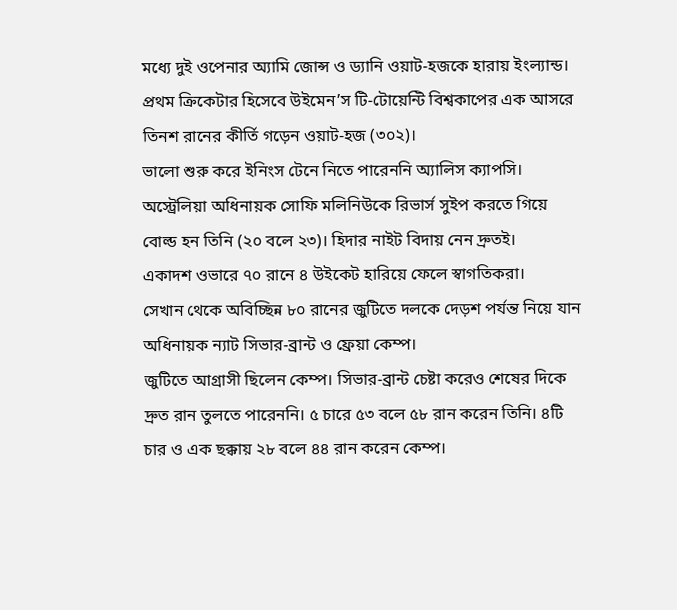মধ্যে দুই ওপেনার অ্যামি জোন্স ও ড্যানি ওয়াট-হজকে হারায় ইংল্যান্ড।
প্রথম ক্রিকেটার হিসেবে উইমেন’স টি-টোয়েন্টি বিশ্বকাপের এক আসরে তিনশ রানের কীর্তি গড়েন ওয়াট-হজ (৩০২)।
ভালো শুরু করে ইনিংস টেনে নিতে পারেননি অ্যালিস ক্যাপসি। অস্ট্রেলিয়া অধিনায়ক সোফি মলিনিউকে রিভার্স সুইপ করতে গিয়ে বোল্ড হন তিনি (২০ বলে ২৩)। হিদার নাইট বিদায় নেন দ্রুতই।
একাদশ ওভারে ৭০ রানে ৪ উইকেট হারিয়ে ফেলে স্বাগতিকরা।
সেখান থেকে অবিচ্ছিন্ন ৮০ রানের জুটিতে দলকে দেড়শ পর্যন্ত নিয়ে যান অধিনায়ক ন্যাট সিভার-ব্রান্ট ও ফ্রেয়া কেম্প।
জুটিতে আগ্রাসী ছিলেন কেম্প। সিভার-ব্রান্ট চেষ্টা করেও শেষের দিকে দ্রুত রান তুলতে পারেননি। ৫ চারে ৫৩ বলে ৫৮ রান করেন তিনি। ৪টি চার ও এক ছক্কায় ২৮ বলে ৪৪ রান করেন কেম্প।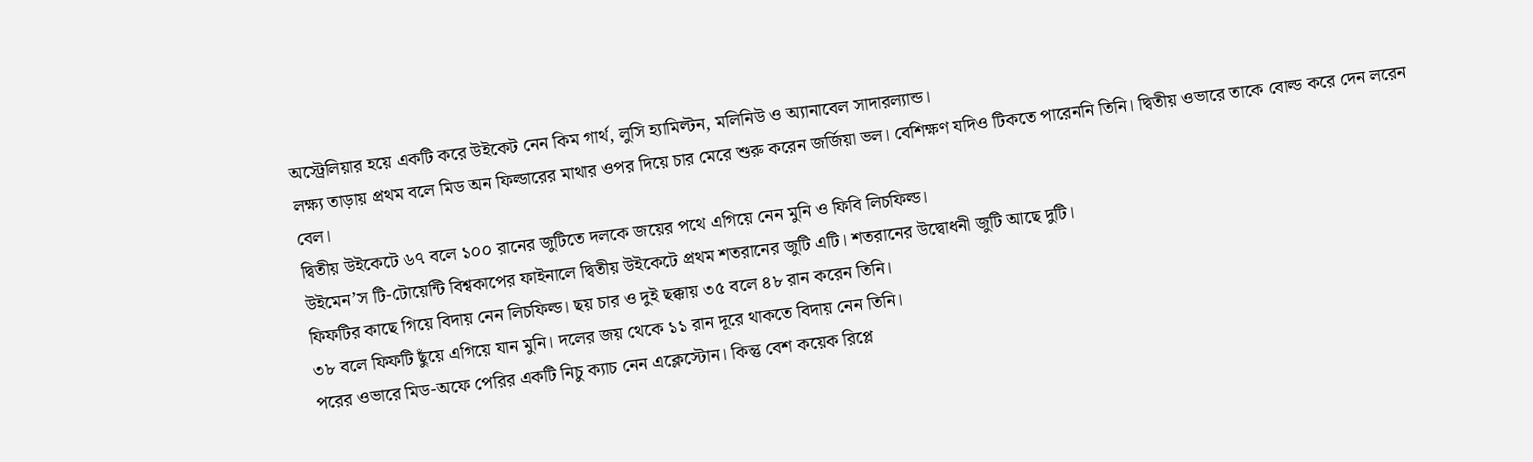অস্ট্রেলিয়ার হয়ে একটি করে উইকেট নেন কিম গার্থ, লুসি হ্যামিল্টন, মলিনিউ ও অ্যানাবেল সাদারল্যান্ড।
লক্ষ্য তাড়ায় প্রথম বলে মিড অন ফিল্ডারের মাথার ওপর দিয়ে চার মেরে শুরু করেন জর্জিয়া ভল। বেশিক্ষণ যদিও টিকতে পারেননি তিনি। দ্বিতীয় ওভারে তাকে বোল্ড করে দেন লরেন বেল।
দ্বিতীয় উইকেটে ৬৭ বলে ১০০ রানের জুটিতে দলকে জয়ের পথে এগিয়ে নেন মুনি ও ফিবি লিচফিল্ড।
উইমেন’স টি-টোয়েন্টি বিশ্বকাপের ফাইনালে দ্বিতীয় উইকেটে প্রথম শতরানের জুটি এটি। শতরানের উদ্বোধনী জুটি আছে দুটি।
ফিফটির কাছে গিয়ে বিদায় নেন লিচফিল্ড। ছয় চার ও দুই ছক্কায় ৩৫ বলে ৪৮ রান করেন তিনি।
৩৮ বলে ফিফটি ছুঁয়ে এগিয়ে যান মুনি। দলের জয় থেকে ১১ রান দূরে থাকতে বিদায় নেন তিনি।
পরের ওভারে মিড-অফে পেরির একটি নিচু ক্যাচ নেন এক্লেস্টোন। কিন্তু বেশ কয়েক রিপ্লে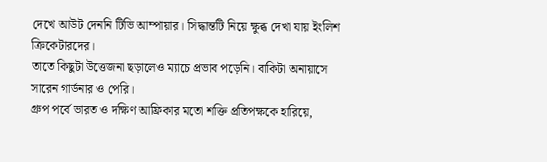দেখে আউট দেননি টিভি আম্পায়ার। সিদ্ধান্তটি নিয়ে ক্ষুব্ধ দেখা যায় ইংলিশ ক্রিকেটারদের।
তাতে কিছুটা উত্তেজনা ছড়ালেও ম্যাচে প্রভাব পড়েনি। বাকিটা অনায়াসে সারেন গার্ডনার ও পেরি।
গ্রুপ পর্বে ভারত ও দক্ষিণ আফ্রিকার মতো শক্তি প্রতিপক্ষকে হারিয়ে,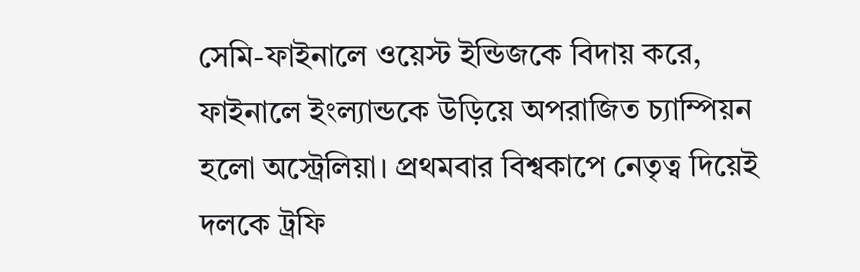সেমি-ফাইনালে ওয়েস্ট ইন্ডিজকে বিদায় করে, ফাইনালে ইংল্যান্ডকে উড়িয়ে অপরাজিত চ্যাম্পিয়ন হলো অস্ট্রেলিয়া। প্রথমবার বিশ্বকাপে নেতৃত্ব দিয়েই দলকে ট্রফি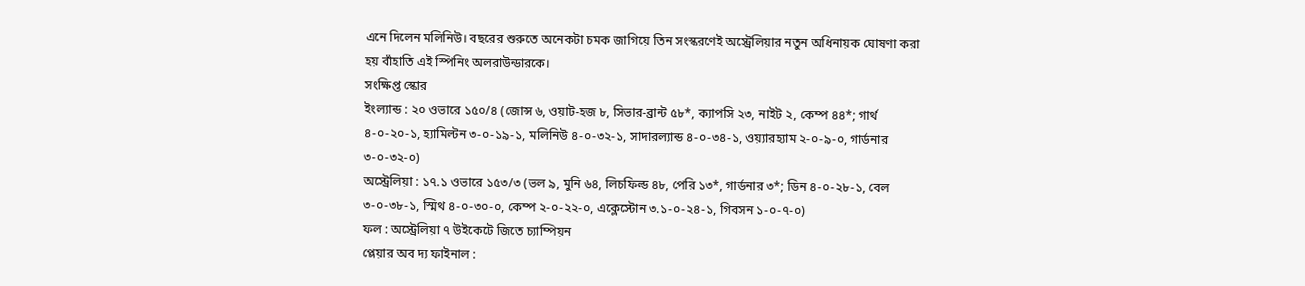এনে দিলেন মলিনিউ। বছরের শুরুতে অনেকটা চমক জাগিয়ে তিন সংস্করণেই অস্ট্রেলিয়ার নতুন অধিনায়ক ঘোষণা করা হয় বাঁহাতি এই স্পিনিং অলরাউন্ডারকে।
সংক্ষিপ্ত স্কোর
ইংল্যান্ড : ২০ ওভারে ১৫০/৪ (জোন্স ৬, ওয়াট-হজ ৮, সিভার-ব্রান্ট ৫৮*, ক্যাপসি ২৩, নাইট ২, কেম্প ৪৪*; গার্থ ৪-০-২০-১, হ্যামিল্টন ৩-০-১৯-১, মলিনিউ ৪-০-৩২-১, সাদারল্যান্ড ৪-০-৩৪-১, ওয়্যারহ্যাম ২-০-৯-০, গার্ডনার ৩-০-৩২-০)
অস্ট্রেলিয়া : ১৭.১ ওভারে ১৫৩/৩ (ভল ৯, মুনি ৬৪, লিচফিল্ড ৪৮, পেরি ১৩*, গার্ডনার ৩*; ডিন ৪-০-২৮-১, বেল ৩-০-৩৮-১, স্মিথ ৪-০-৩০-০, কেম্প ২-০-২২-০, এক্লেস্টোন ৩.১-০-২৪-১, গিবসন ১-০-৭-০)
ফল : অস্ট্রেলিয়া ৭ উইকেটে জিতে চ্যাম্পিয়ন
প্লেয়ার অব দ্য ফাইনাল :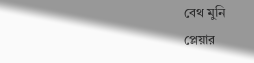বেথ মুনি
প্লেয়ার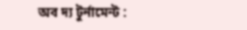অব দ্য টুর্নামেন্ট :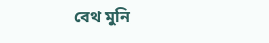বেথ মুনি